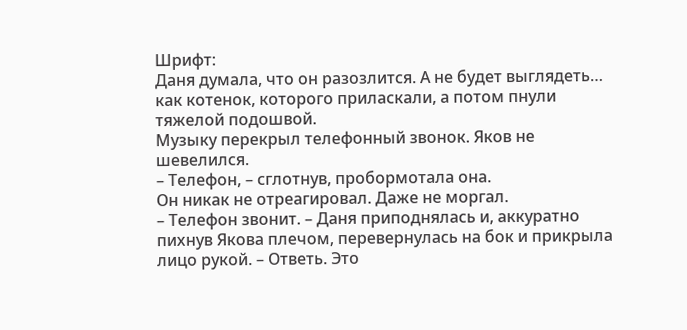Шрифт:
Даня думала, что он разозлится. А не будет выглядеть… как котенок, которого приласкали, а потом пнули тяжелой подошвой.
Музыку перекрыл телефонный звонок. Яков не шевелился.
– Телефон, – сглотнув, пробормотала она.
Он никак не отреагировал. Даже не моргал.
– Телефон звонит. – Даня приподнялась и, аккуратно пихнув Якова плечом, перевернулась на бок и прикрыла лицо рукой. – Ответь. Это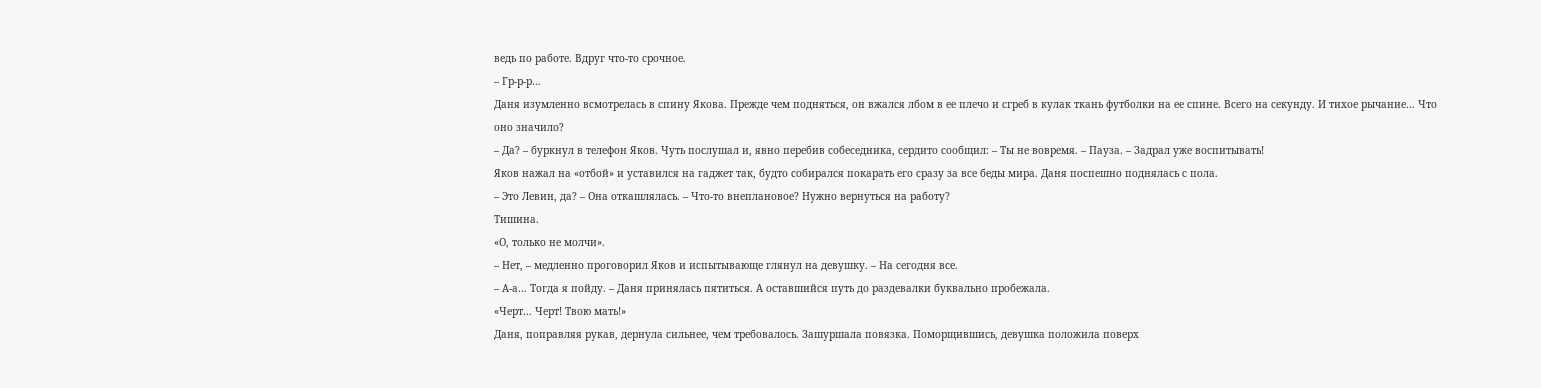ведь по работе. Вдруг что-то срочное.
– Гр-р-р…
Даня изумленно всмотрелась в спину Якова. Прежде чем подняться, он вжался лбом в ее плечо и сгреб в кулак ткань футболки на ее спине. Всего на секунду. И тихое рычание… Что оно значило?
– Да? – буркнул в телефон Яков. Чуть послушал и, явно перебив собеседника, сердито сообщил: – Ты не вовремя. – Пауза. – Задрал уже воспитывать!
Яков нажал на «отбой» и уставился на гаджет так, будто собирался покарать его сразу за все беды мира. Даня поспешно поднялась с пола.
– Это Левин, да? – Она откашлялась. – Что-то внеплановое? Нужно вернуться на работу?
Тишина.
«О, только не молчи».
– Нет, – медленно проговорил Яков и испытывающе глянул на девушку. – На сегодня все.
– А-а… Тогда я пойду. – Даня принялась пятиться. А оставшийся путь до раздевалки буквально пробежала.
«Черт… Черт! Твою мать!»
Даня, поправляя рукав, дернула сильнее, чем требовалось. Зашуршала повязка. Поморщившись, девушка положила поверх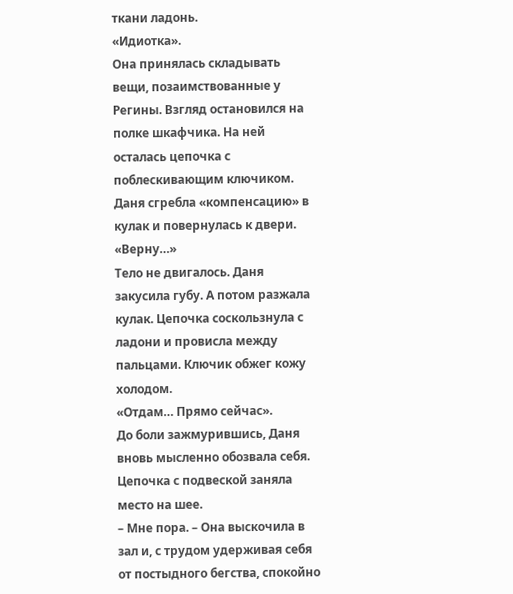ткани ладонь.
«Идиотка».
Она принялась складывать вещи, позаимствованные у Регины. Взгляд остановился на полке шкафчика. На ней осталась цепочка с поблескивающим ключиком. Даня сгребла «компенсацию» в кулак и повернулась к двери.
«Верну…»
Тело не двигалось. Даня закусила губу. А потом разжала кулак. Цепочка соскользнула с ладони и провисла между пальцами. Ключик обжег кожу холодом.
«Отдам… Прямо сейчас».
До боли зажмурившись, Даня вновь мысленно обозвала себя. Цепочка с подвеской заняла место на шее.
– Мне пора. – Она выскочила в зал и, с трудом удерживая себя от постыдного бегства, спокойно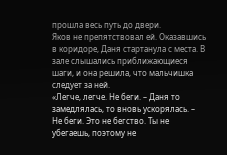прошла весь путь до двери.
Яков не препятствовал ей. Оказавшись в коридоре, Даня стартанула с места. В зале слышались приближающиеся шаги, и она решила, что мальчишка следует за ней.
«Легче, легче. Не беги. – Даня то замедлялась, то вновь ускорялась. – Не беги. Это не бегство. Ты не убегаешь, поэтому не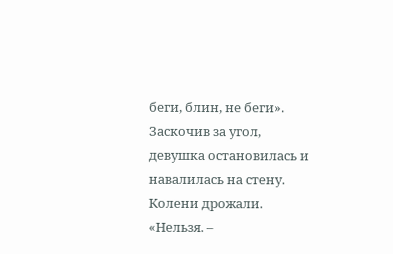беги, блин, не беги».
Заскочив за угол, девушка остановилась и навалилась на стену. Колени дрожали.
«Нельзя. –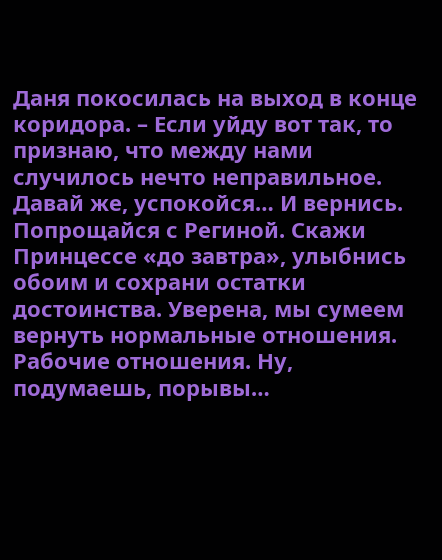Даня покосилась на выход в конце коридора. – Если уйду вот так, то признаю, что между нами случилось нечто неправильное. Давай же, успокойся… И вернись. Попрощайся с Региной. Скажи Принцессе «до завтра», улыбнись обоим и сохрани остатки достоинства. Уверена, мы сумеем вернуть нормальные отношения. Рабочие отношения. Ну, подумаешь, порывы…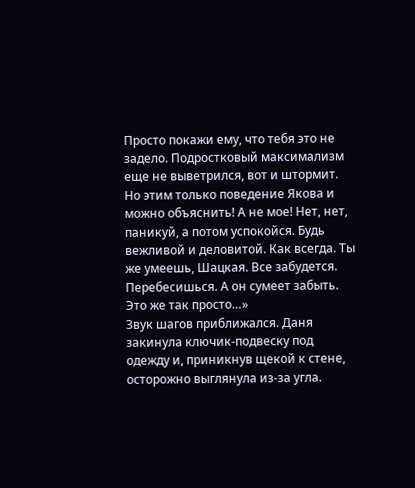Просто покажи ему, что тебя это не задело. Подростковый максимализм еще не выветрился, вот и штормит. Но этим только поведение Якова и можно объяснить! А не мое! Нет, нет, паникуй, а потом успокойся. Будь вежливой и деловитой. Как всегда. Ты же умеешь, Шацкая. Все забудется. Перебесишься. А он сумеет забыть. Это же так просто…»
Звук шагов приближался. Даня закинула ключик-подвеску под одежду и, приникнув щекой к стене, осторожно выглянула из-за угла.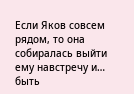Если Яков совсем рядом, то она собиралась выйти ему навстречу и… быть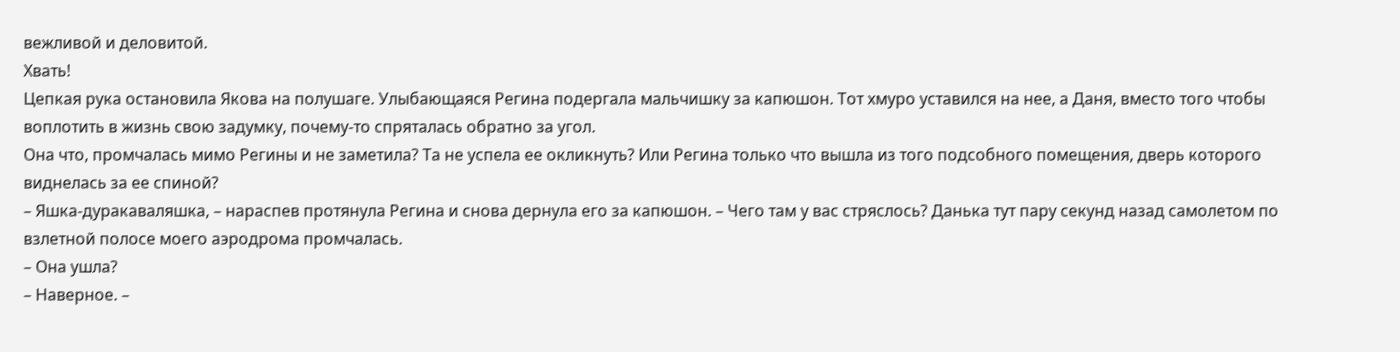вежливой и деловитой.
Хвать!
Цепкая рука остановила Якова на полушаге. Улыбающаяся Регина подергала мальчишку за капюшон. Тот хмуро уставился на нее, а Даня, вместо того чтобы воплотить в жизнь свою задумку, почему-то спряталась обратно за угол.
Она что, промчалась мимо Регины и не заметила? Та не успела ее окликнуть? Или Регина только что вышла из того подсобного помещения, дверь которого виднелась за ее спиной?
– Яшка-дуракаваляшка, – нараспев протянула Регина и снова дернула его за капюшон. – Чего там у вас стряслось? Данька тут пару секунд назад самолетом по взлетной полосе моего аэродрома промчалась.
– Она ушла?
– Наверное. –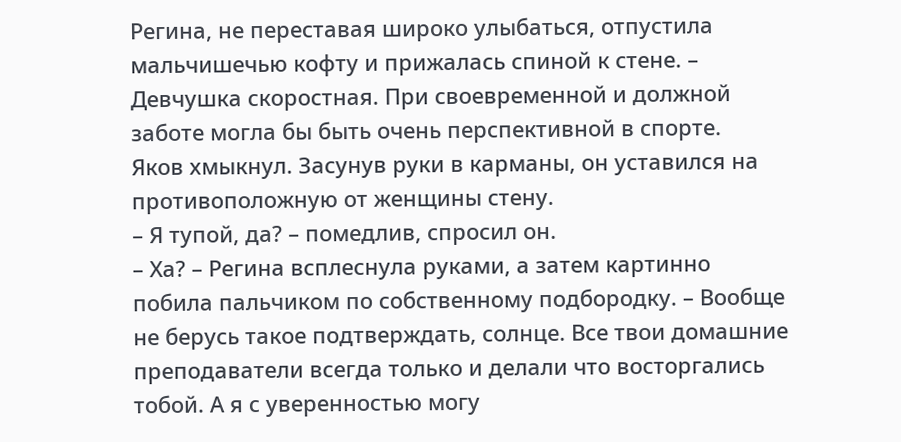Регина, не переставая широко улыбаться, отпустила мальчишечью кофту и прижалась спиной к стене. – Девчушка скоростная. При своевременной и должной заботе могла бы быть очень перспективной в спорте.
Яков хмыкнул. Засунув руки в карманы, он уставился на противоположную от женщины стену.
– Я тупой, да? – помедлив, спросил он.
– Ха? – Регина всплеснула руками, а затем картинно побила пальчиком по собственному подбородку. – Вообще не берусь такое подтверждать, солнце. Все твои домашние преподаватели всегда только и делали что восторгались тобой. А я с уверенностью могу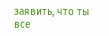заявить, что ты все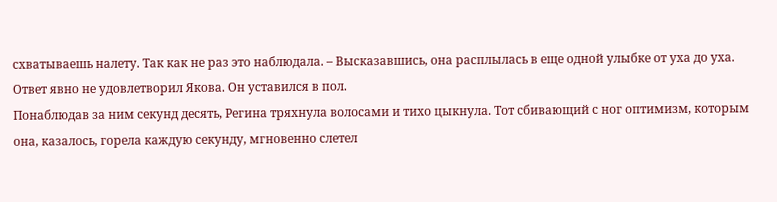схватываешь налету. Так как не раз это наблюдала. – Высказавшись, она расплылась в еще одной улыбке от уха до уха.
Ответ явно не удовлетворил Якова. Он уставился в пол.
Понаблюдав за ним секунд десять, Регина тряхнула волосами и тихо цыкнула. Тот сбивающий с ног оптимизм, которым она, казалось, горела каждую секунду, мгновенно слетел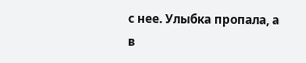с нее. Улыбка пропала, а в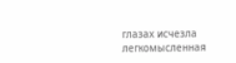глазах исчезла легкомысленная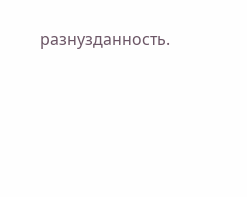разнузданность.